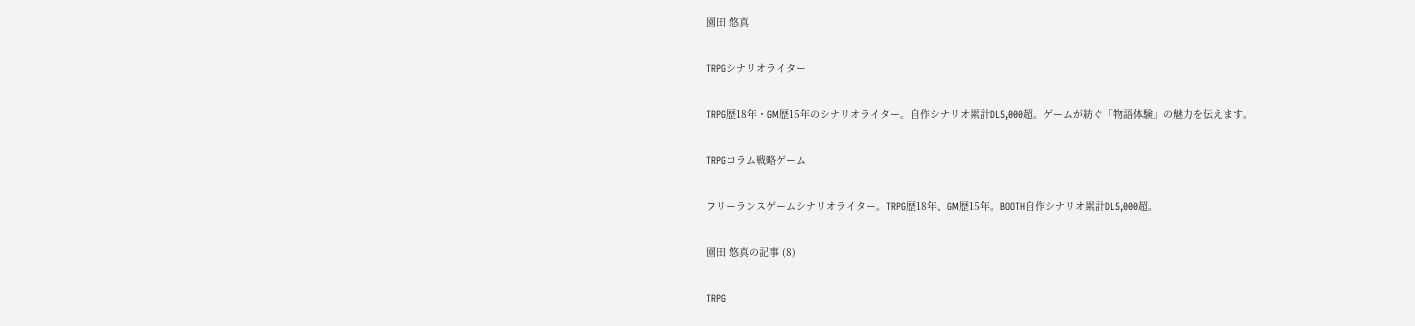園田 悠真

TRPGシナリオライター

TRPG歴18年・GM歴15年のシナリオライター。自作シナリオ累計DL5,000超。ゲームが紡ぐ「物語体験」の魅力を伝えます。

TRPGコラム戦略ゲーム

フリーランスゲームシナリオライター。TRPG歴18年、GM歴15年。BOOTH自作シナリオ累計DL5,000超。

園田 悠真の記事 (8)

TRPG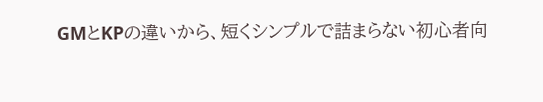GMとKPの違いから、短くシンプルで詰まらない初心者向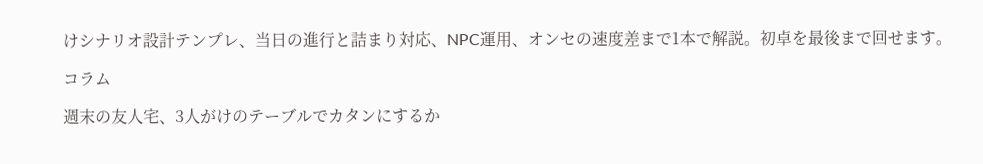けシナリオ設計テンプレ、当日の進行と詰まり対応、NPC運用、オンセの速度差まで1本で解説。初卓を最後まで回せます。

コラム

週末の友人宅、3人がけのテーブルでカタンにするか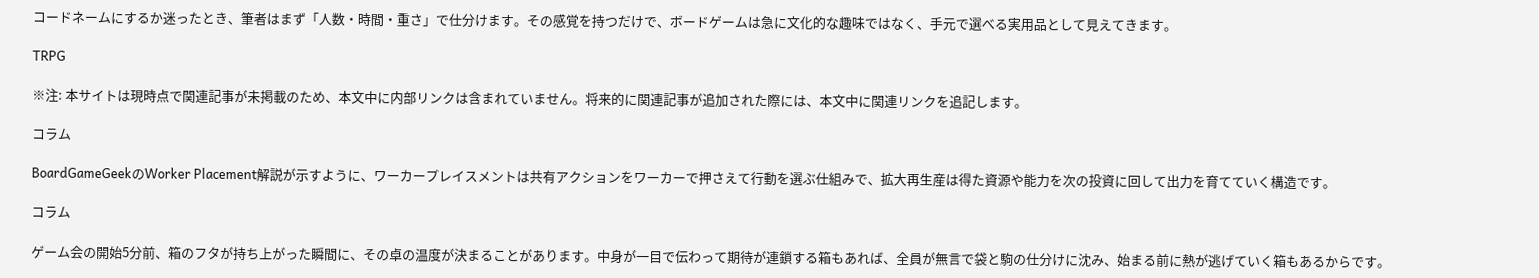コードネームにするか迷ったとき、筆者はまず「人数・時間・重さ」で仕分けます。その感覚を持つだけで、ボードゲームは急に文化的な趣味ではなく、手元で選べる実用品として見えてきます。

TRPG

※注: 本サイトは現時点で関連記事が未掲載のため、本文中に内部リンクは含まれていません。将来的に関連記事が追加された際には、本文中に関連リンクを追記します。

コラム

BoardGameGeekのWorker Placement解説が示すように、ワーカープレイスメントは共有アクションをワーカーで押さえて行動を選ぶ仕組みで、拡大再生産は得た資源や能力を次の投資に回して出力を育てていく構造です。

コラム

ゲーム会の開始5分前、箱のフタが持ち上がった瞬間に、その卓の温度が決まることがあります。中身が一目で伝わって期待が連鎖する箱もあれば、全員が無言で袋と駒の仕分けに沈み、始まる前に熱が逃げていく箱もあるからです。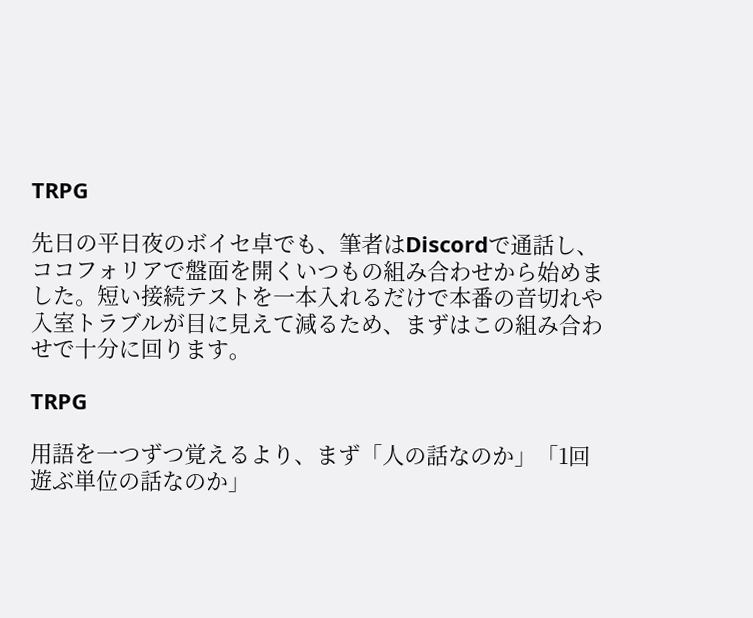TRPG

先日の平日夜のボイセ卓でも、筆者はDiscordで通話し、ココフォリアで盤面を開くいつもの組み合わせから始めました。短い接続テストを一本入れるだけで本番の音切れや入室トラブルが目に見えて減るため、まずはこの組み合わせで十分に回ります。

TRPG

用語を一つずつ覚えるより、まず「人の話なのか」「1回遊ぶ単位の話なのか」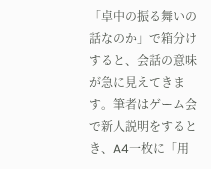「卓中の振る舞いの話なのか」で箱分けすると、会話の意味が急に見えてきます。筆者はゲーム会で新人説明をするとき、A4一枚に「用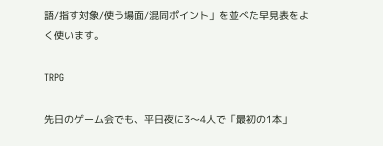語/指す対象/使う場面/混同ポイント」を並べた早見表をよく使います。

TRPG

先日のゲーム会でも、平日夜に3〜4人で「最初の1本」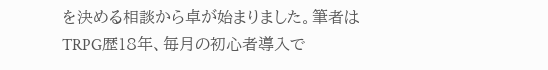を決める相談から卓が始まりました。筆者はTRPG歴18年、毎月の初心者導入で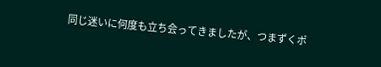同じ迷いに何度も立ち会ってきましたが、つまずくポ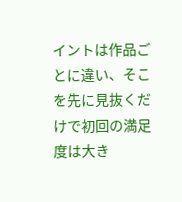イントは作品ごとに違い、そこを先に見抜くだけで初回の満足度は大き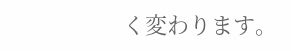く変わります。